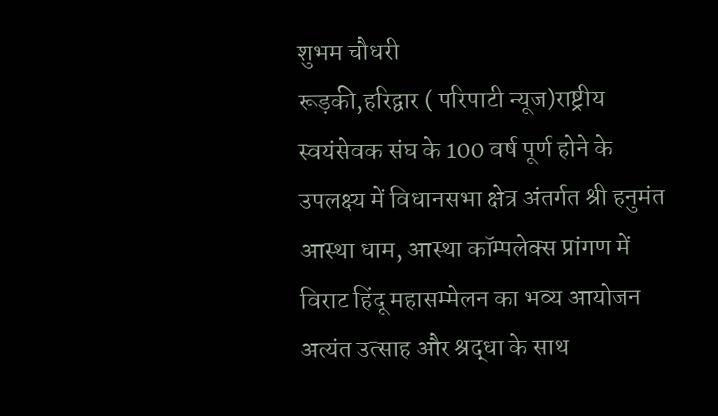शुभम चौधरी
रूड़की,हरिद्वार ( परिपाटी न्यूज)राष्ट्रीय स्वयंसेवक संघ के 100 वर्ष पूर्ण होने के उपलक्ष्य में विधानसभा क्षेत्र अंतर्गत श्री हनुमंत आस्था धाम, आस्था कॉम्पलेक्स प्रांगण में विराट हिंदू महासम्मेलन का भव्य आयोजन अत्यंत उत्साह और श्रद्धा के साथ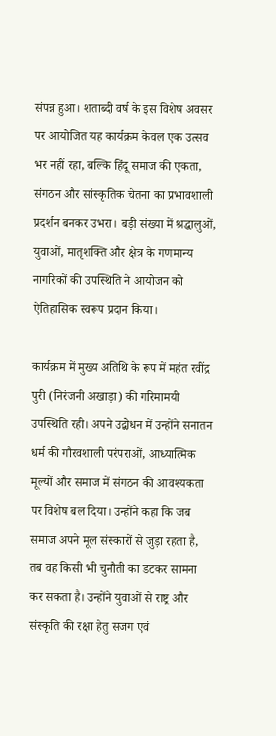संपन्न हुआ। शताब्दी वर्ष के इस विशेष अवसर पर आयोजित यह कार्यक्रम केवल एक उत्सव भर नहीं रहा, बल्कि हिंदू समाज की एकता, संगठन और सांस्कृतिक चेतना का प्रभावशाली प्रदर्शन बनकर उभरा। बड़ी संख्या में श्रद्धालुओं, युवाओं, मातृशक्ति और क्षेत्र के गणमान्य नागरिकों की उपस्थिति ने आयोजन को ऐतिहासिक स्वरूप प्रदान किया।

कार्यक्रम में मुख्य अतिथि के रूप में महंत रवींद्र पुरी (निरंजनी अखाड़ा) की गरिमामयी उपस्थिति रही। अपने उद्बोधन में उन्होंने सनातन धर्म की गौरवशाली परंपराओं, आध्यात्मिक मूल्यों और समाज में संगठन की आवश्यकता पर विशेष बल दिया। उन्होंने कहा कि जब समाज अपने मूल संस्कारों से जुड़ा रहता है, तब वह किसी भी चुनौती का डटकर सामना कर सकता है। उन्होंने युवाओं से राष्ट्र और संस्कृति की रक्षा हेतु सजग एवं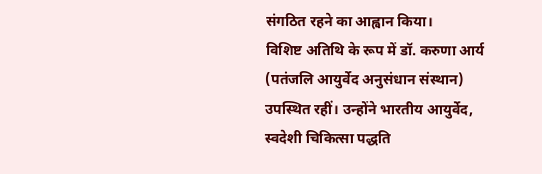संगठित रहने का आह्वान किया।
विशिष्ट अतिथि के रूप में डॉ. करुणा आर्य (पतंजलि आयुर्वेद अनुसंधान संस्थान) उपस्थित रहीं। उन्होंने भारतीय आयुर्वेद, स्वदेशी चिकित्सा पद्धति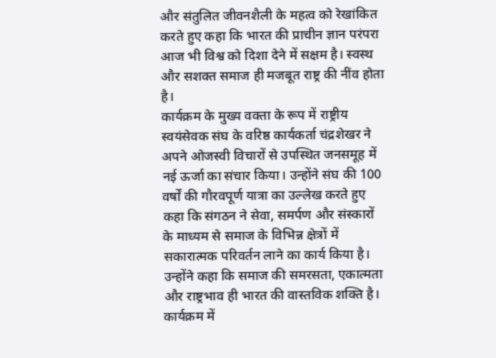और संतुलित जीवनशैली के महत्व को रेखांकित करते हुए कहा कि भारत की प्राचीन ज्ञान परंपरा आज भी विश्व को दिशा देने में सक्षम है। स्वस्थ और सशक्त समाज ही मजबूत राष्ट्र की नींव होता है।
कार्यक्रम के मुख्य वक्ता के रूप में राष्ट्रीय स्वयंसेवक संघ के वरिष्ठ कार्यकर्ता चंद्रशेखर ने अपने ओजस्वी विचारों से उपस्थित जनसमूह में नई ऊर्जा का संचार किया। उन्होंने संघ की 100 वर्षों की गौरवपूर्ण यात्रा का उल्लेख करते हुए कहा कि संगठन ने सेवा, समर्पण और संस्कारों के माध्यम से समाज के विभिन्न क्षेत्रों में सकारात्मक परिवर्तन लाने का कार्य किया है। उन्होंने कहा कि समाज की समरसता, एकात्मता और राष्ट्रभाव ही भारत की वास्तविक शक्ति है।
कार्यक्रम में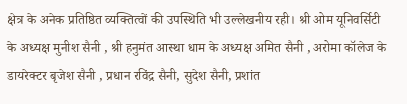क्षेत्र के अनेक प्रतिष्ठित व्यक्तित्वों की उपस्थिति भी उल्लेखनीय रही। श्री ओम यूनिवर्सिटी के अध्यक्ष मुनीश सैनी , श्री हनुमंत आस्था धाम के अध्यक्ष अमित सैनी , अरोमा कॉलेज के डायरेक्टर बृजेश सैनी , प्रधान रविंद्र सैनी, सुदेश सैनी, प्रशांत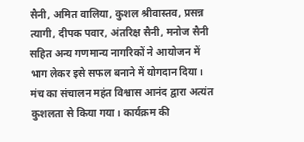सैनी, अमित वालिया, कुशल श्रीवास्तव, प्रसन्न त्यागी, दीपक पवार, अंतरिक्ष सैनी, मनोज सैनी सहित अन्य गणमान्य नागरिकों ने आयोजन में भाग लेकर इसे सफल बनाने में योगदान दिया।
मंच का संचालन महंत विश्वास आनंद द्वारा अत्यंत कुशलता से किया गया। कार्यक्रम की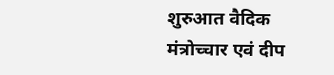शुरुआत वैदिक मंत्रोच्चार एवं दीप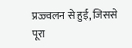प्रज्ज्वलन से हुई, जिससे पूरा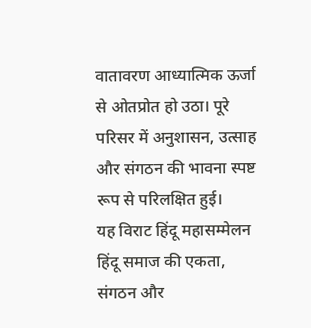वातावरण आध्यात्मिक ऊर्जा से ओतप्रोत हो उठा। पूरे परिसर में अनुशासन, उत्साह और संगठन की भावना स्पष्ट रूप से परिलक्षित हुई।
यह विराट हिंदू महासम्मेलन हिंदू समाज की एकता, संगठन और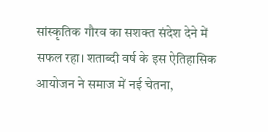सांस्कृतिक गौरव का सशक्त संदेश देने में सफल रहा। शताब्दी वर्ष के इस ऐतिहासिक आयोजन ने समाज में नई चेतना,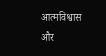आत्मविश्वास और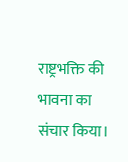राष्ट्रभक्ति की भावना का संचार किया।